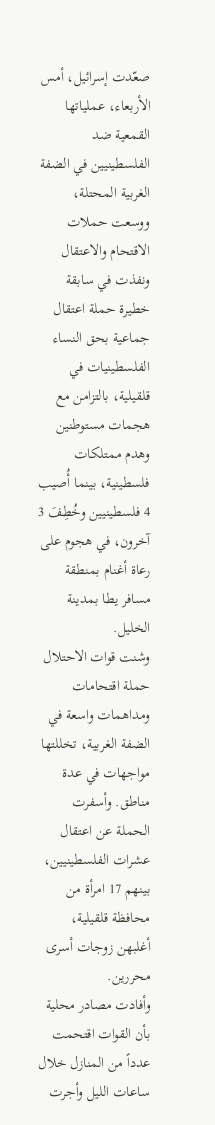صعّدت إسرائيل، أمس الأربعاء، عملياتها القمعية ضد الفلسطينيين في الضفة الغربية المحتلة، ووسعت حملات الاقتحام والاعتقال ونفذت في سابقة خطيرة حملة اعتقال جماعية بحق النساء الفلسطينيات في قلقيلية، بالتزامن مع هجمات مستوطنين وهدم ممتلكات فلسطينية، بينما أُصيب 4 فلسطينيين وخُطِفَ 3 آخرون، في هجوم على رعاة أغنام بمنطقة مسافر يطا بمدينة الخليل.
وشنت قوات الاحتلال حملة اقتحامات ومداهمات واسعة في الضفة الغربية، تخللتها مواجهات في عدة مناطق. وأسفرت الحملة عن اعتقال عشرات الفلسطينيين، بينهم 17 امرأة من محافظة قلقيلية، أغلبهن زوجات أسرى محررين.
وأفادت مصادر محلية بأن القوات اقتحمت عدداً من المنازل خلال ساعات الليل وأجرت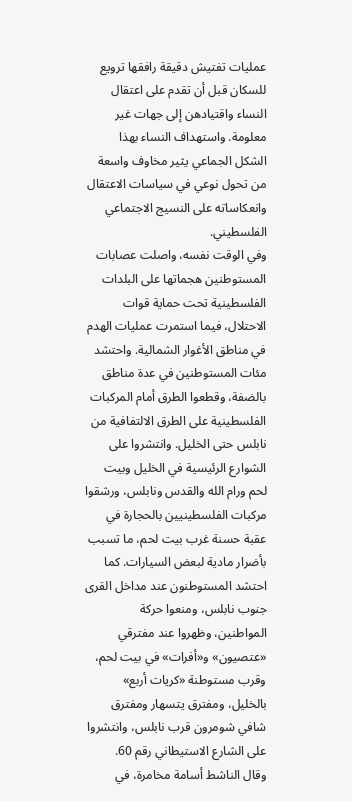عمليات تفتيش دقيقة رافقها ترويع للسكان قبل أن تقدم على اعتقال النساء واقتيادهن إلى جهات غير معلومة. واستهداف النساء بهذا الشكل الجماعي يثير مخاوف واسعة من تحول نوعي في سياسات الاعتقال وانعكاساته على النسيج الاجتماعي الفلسطيني.
وفي الوقت نفسه، واصلت عصابات المستوطنين هجماتها على البلدات الفلسطينية تحت حماية قوات الاحتلال، فيما استمرت عمليات الهدم في مناطق الأغوار الشمالية. واحتشد مئات المستوطنين في عدة مناطق بالضفة، وقطعوا الطرق أمام المركبات الفلسطينية على الطرق الالتفافية من نابلس حتى الخليل. وانتشروا على الشوارع الرئيسية في الخليل وبيت لحم ورام الله والقدس ونابلس، ورشقوا مركبات الفلسطينيين بالحجارة في عقبة حسنة غرب بيت لحم، ما تسبب بأضرار مادية لبعض السيارات. كما احتشد المستوطنون عند مداخل القرى جنوب نابلس، ومنعوا حركة المواطنين، وظهروا عند مفترقي «عتصيون» و«أفرات» في بيت لحم، وقرب مستوطنة «كريات أربع» بالخليل، ومفترق يتسهار ومفترق شافي شومرون قرب نابلس، وانتشروا على الشارع الاستيطاني رقم 60.
وقال الناشط أسامة مخامرة، في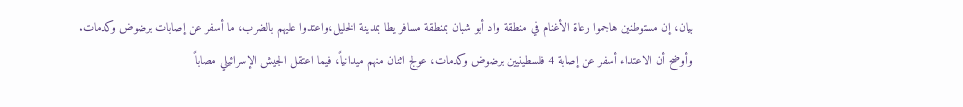بيان، إن مستوطنين هاجموا رعاة الأغنام في منطقة واد أبو شبان بمنطقة مسافر يطا بمدينة الخليل،واعتدوا عليهم بالضرب، ما أسفر عن إصابات برضوض وكدمات.
وأوضح أن الاعتداء أسفر عن إصابة 4 فلسطينيين برضوض وكدمات، عولج اثنان منهم ميدانياً، فيما اعتقل الجيش الإسرائيلي مصاباً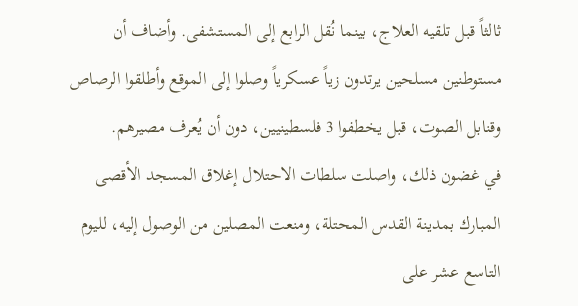ثالثاً قبل تلقيه العلاج، بينما نُقل الرابع إلى المستشفى. وأضاف أن مستوطنين مسلحين يرتدون زياً عسكرياً وصلوا إلى الموقع وأطلقوا الرصاص وقنابل الصوت، قبل يخطفوا 3 فلسطينيين، دون أن يُعرف مصيرهم.
في غضون ذلك، واصلت سلطات الاحتلال إغلاق المسجد الأقصى المبارك بمدينة القدس المحتلة، ومنعت المصلين من الوصول إليه، لليوم التاسع عشر على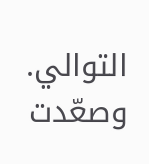التوالي. وصعّدت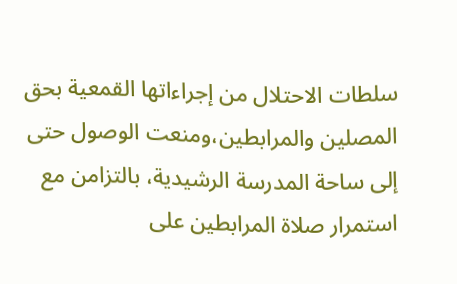سلطات الاحتلال من إجراءاتها القمعية بحق المصلين والمرابطين،ومنعت الوصول حتى إلى ساحة المدرسة الرشيدية، بالتزامن مع استمرار صلاة المرابطين على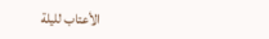الأعتاب لليلة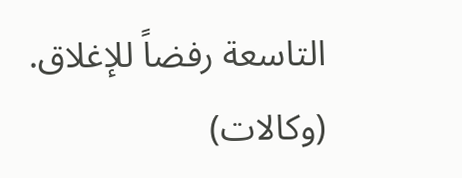التاسعة رفضاً للإغلاق. (وكالات)